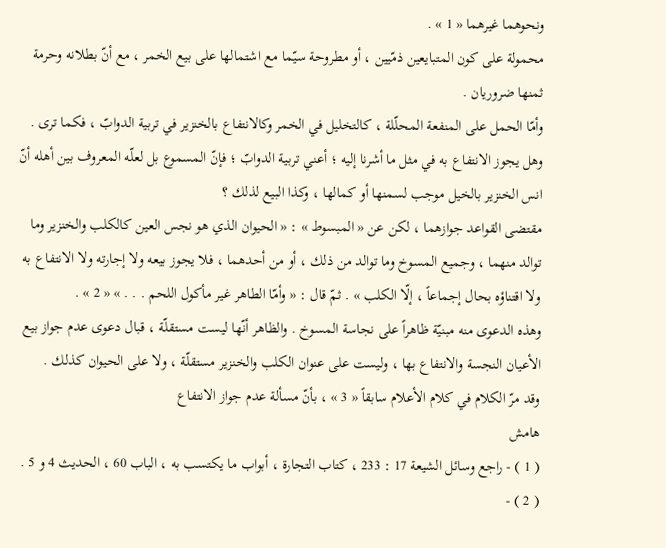ونحوهما غيرهما « 1 » .
محمولة على كون المتبايعين ذمّيين ، أو مطروحة سيّما مع اشتمالها على بيع الخمر ، مع أنّ بطلانه وحرمة ثمنها ضروريان .
وأمّا الحمل على المنفعة المحلّلة ، كالتخليل في الخمر وكالانتفاع بالخنزير في تربية الدوابّ ، فكما ترى .
وهل يجوز الانتفاع به في مثل ما أشرنا إليه ؛ أعني تربية الدوابّ ؛ فإنّ المسموع بل لعلّه المعروف بين أهله أنّ انس الخنزير بالخيل موجب لسمنها أو كمالها ، وكذا البيع لذلك ؟
مقتضى القواعد جوازهما ، لكن عن « المبسوط » : « الحيوان الذي هو نجس العين كالكلب والخنزير وما توالد منهما ، وجميع المسوخ وما توالد من ذلك ، أو من أحدهما ، فلا يجوز بيعه ولا إجارته ولا الانتفاع به ولا اقتناؤه بحال إجماعاً ، إلّا الكلب » . ثمّ قال : « وأمّا الطاهر غير مأكول اللحم . . . » « 2 » .
وهذه الدعوى منه مبنيّة ظاهراً على نجاسة المسوخ . والظاهر أنّها ليست مستقلّة ، قبال دعوى عدم جواز بيع الأعيان النجسة والانتفاع بها ، وليست على عنوان الكلب والخنزير مستقلّة ، ولا على الحيوان كذلك .
وقد مرّ الكلام في كلام الأعلام سابقاً « 3 » ، بأنّ مسألة عدم جواز الانتفاع
هامش
( 1 ) - راجع وسائل الشيعة 17 : 233 ، كتاب التجارة ، أبواب ما يكتسب به ، الباب 60 ، الحديث 4 و 5 .
( 2 ) -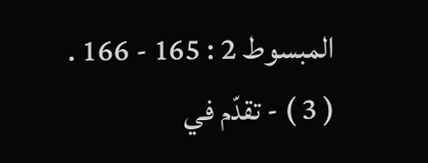المبسوط 2 : 165 - 166 .
( 3 ) - تقدّم في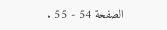الصفحة 54 - 55 .